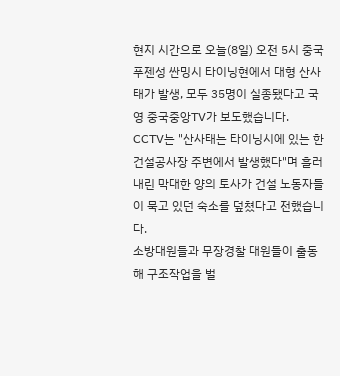현지 시간으로 오늘(8일) 오전 5시 중국 푸젠성 싼밍시 타이닝현에서 대형 산사태가 발생, 모두 35명이 실종됐다고 국영 중국중앙TV가 보도했습니다.
CCTV는 "산사태는 타이닝시에 있는 한 건설공사장 주변에서 발생했다"며 흘러내린 막대한 양의 토사가 건설 노동자들이 묵고 있던 숙소를 덮쳤다고 전했습니다.
소방대원들과 무장경찰 대원들이 출동해 구조작업을 벌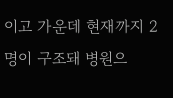이고 가운데 현재까지 2명이 구조돼 병원으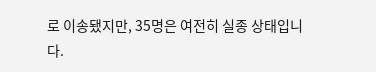로 이송됐지만, 35명은 여전히 실종 상태입니다.